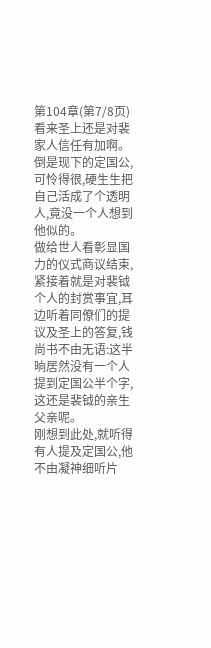第104章(第7/8页)
看来圣上还是对裴家人信任有加啊。倒是现下的定国公,可怜得很,硬生生把自己活成了个透明人,竟没一个人想到他似的。
做给世人看彰显国力的仪式商议结束,紧接着就是对裴钺个人的封赏事宜,耳边听着同僚们的提议及圣上的答复,钱尚书不由无语:这半晌居然没有一个人提到定国公半个字,这还是裴钺的亲生父亲呢。
刚想到此处,就听得有人提及定国公,他不由凝神细听片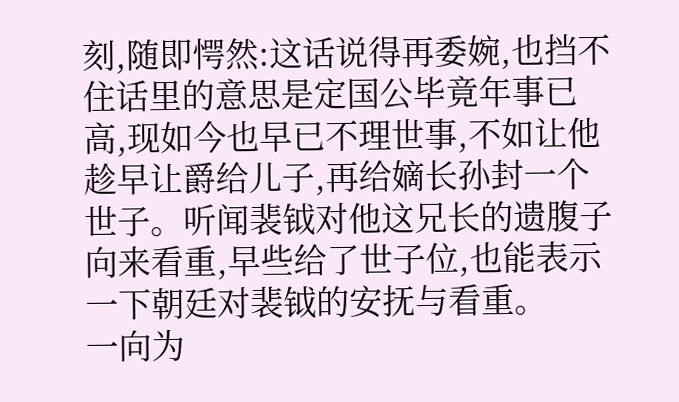刻,随即愕然:这话说得再委婉,也挡不住话里的意思是定国公毕竟年事已高,现如今也早已不理世事,不如让他趁早让爵给儿子,再给嫡长孙封一个世子。听闻裴钺对他这兄长的遗腹子向来看重,早些给了世子位,也能表示一下朝廷对裴钺的安抚与看重。
一向为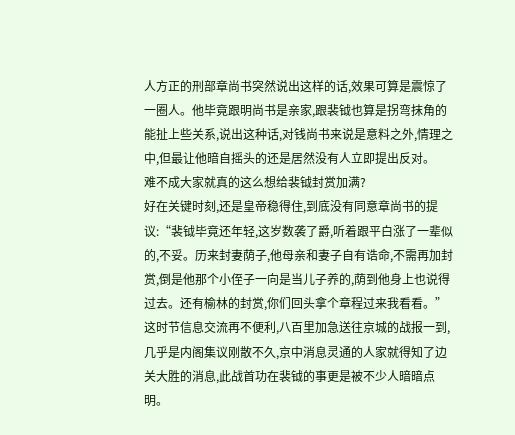人方正的刑部章尚书突然说出这样的话,效果可算是震惊了一圈人。他毕竟跟明尚书是亲家,跟裴钺也算是拐弯抹角的能扯上些关系,说出这种话,对钱尚书来说是意料之外,情理之中,但最让他暗自摇头的还是居然没有人立即提出反对。
难不成大家就真的这么想给裴钺封赏加满?
好在关键时刻,还是皇帝稳得住,到底没有同意章尚书的提议:“裴钺毕竟还年轻,这岁数袭了爵,听着跟平白涨了一辈似的,不妥。历来封妻荫子,他母亲和妻子自有诰命,不需再加封赏,倒是他那个小侄子一向是当儿子养的,荫到他身上也说得过去。还有榆林的封赏,你们回头拿个章程过来我看看。”
这时节信息交流再不便利,八百里加急送往京城的战报一到,几乎是内阁集议刚散不久,京中消息灵通的人家就得知了边关大胜的消息,此战首功在裴钺的事更是被不少人暗暗点明。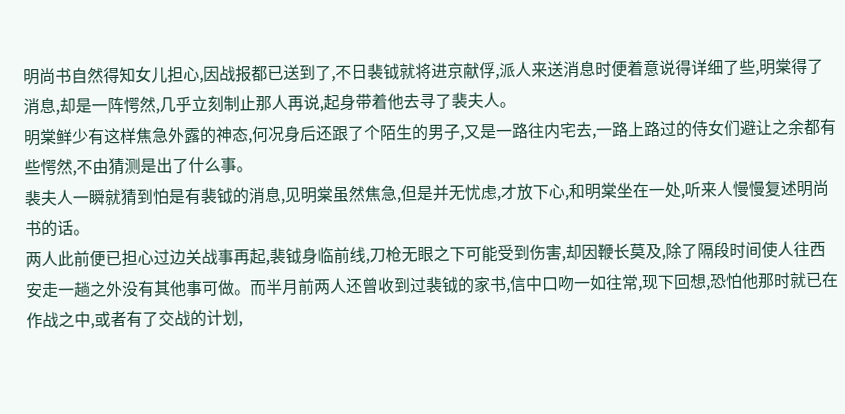明尚书自然得知女儿担心,因战报都已送到了,不日裴钺就将进京献俘,派人来送消息时便着意说得详细了些,明棠得了消息,却是一阵愕然,几乎立刻制止那人再说,起身带着他去寻了裴夫人。
明棠鲜少有这样焦急外露的神态,何况身后还跟了个陌生的男子,又是一路往内宅去,一路上路过的侍女们避让之余都有些愕然,不由猜测是出了什么事。
裴夫人一瞬就猜到怕是有裴钺的消息,见明棠虽然焦急,但是并无忧虑,才放下心,和明棠坐在一处,听来人慢慢复述明尚书的话。
两人此前便已担心过边关战事再起,裴钺身临前线,刀枪无眼之下可能受到伤害,却因鞭长莫及,除了隔段时间使人往西安走一趟之外没有其他事可做。而半月前两人还曾收到过裴钺的家书,信中口吻一如往常,现下回想,恐怕他那时就已在作战之中,或者有了交战的计划,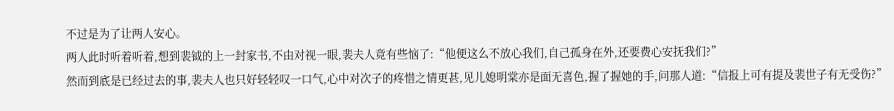不过是为了让两人安心。
两人此时听着听着,想到裴钺的上一封家书,不由对视一眼,裴夫人竟有些恼了:“他便这么不放心我们,自己孤身在外,还要费心安抚我们?”
然而到底是已经过去的事,裴夫人也只好轻轻叹一口气,心中对次子的疼惜之情更甚,见儿媳明棠亦是面无喜色,握了握她的手,问那人道:“信报上可有提及裴世子有无受伤?”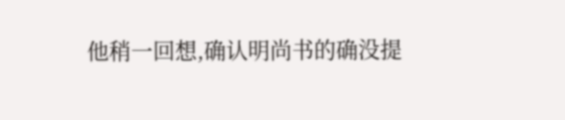他稍一回想,确认明尚书的确没提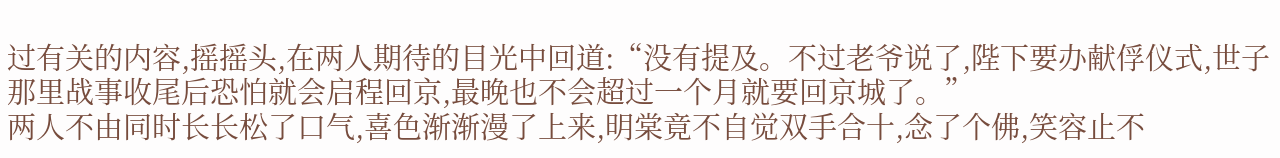过有关的内容,摇摇头,在两人期待的目光中回道:“没有提及。不过老爷说了,陛下要办献俘仪式,世子那里战事收尾后恐怕就会启程回京,最晚也不会超过一个月就要回京城了。”
两人不由同时长长松了口气,喜色渐渐漫了上来,明棠竟不自觉双手合十,念了个佛,笑容止不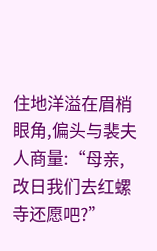住地洋溢在眉梢眼角,偏头与裴夫人商量:“母亲,改日我们去红螺寺还愿吧?”